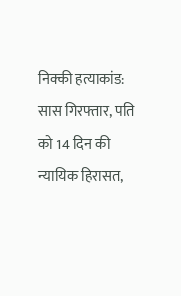निक्की हत्याकांड: सास गिरफ्तार, पति को 14 दिन की न्यायिक हिरासत,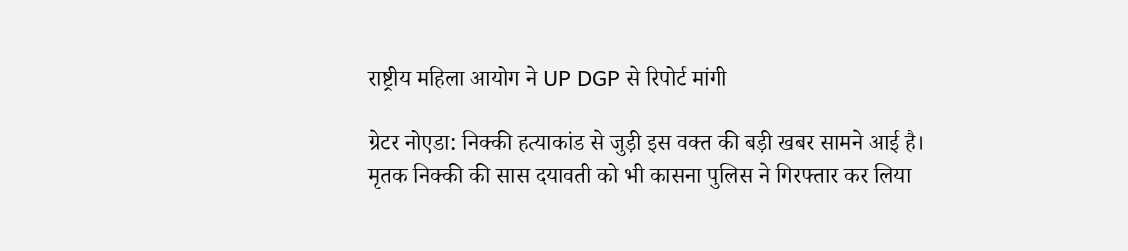राष्ट्रीय महिला आयोग ने UP DGP से रिपोर्ट मांगी

ग्रेटर नोएडा: निक्की हत्याकांड से जुड़ी इस वक्त की बड़ी खबर सामने आई है। मृतक निक्की की सास दयावती को भी कासना पुलिस ने गिरफ्तार कर लिया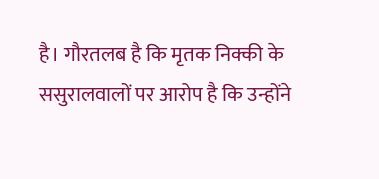है। गौरतलब है कि मृतक निक्की के ससुरालवालों पर आरोप है कि उन्होंने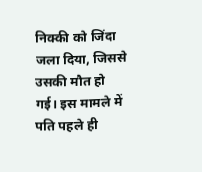निक्की को जिंदा जला दिया, जिससे उसकी मौत हो गई। इस मामले में पति पहले ही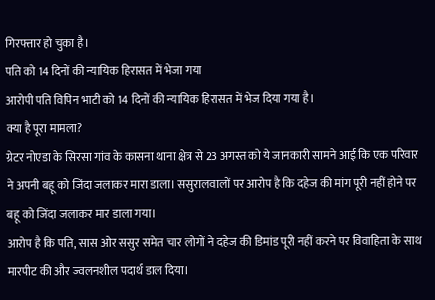गिरफ्तार हो चुका है।
पति को 14 दिनों की न्यायिक हिरासत में भेजा गया
आरोपी पति विपिन भाटी को 14 दिनों की न्यायिक हिरासत में भेज दिया गया है।
क्या है पूरा मामला?
ग्रेटर नोएडा के सिरसा गांव के कासना थाना क्षेत्र से 23 अगस्त को ये जानकारी सामने आई कि एक परिवार ने अपनी बहू को जिंदा जलाकर मारा डाला। ससुरालवालों पर आरोप है कि दहेज की मांग पूरी नहीं होने पर बहू को जिंदा जलाकर मार डाला गया।
आरोप है कि पति, सास ओर ससुर समेत चार लोगों ने दहेज की डिमांड पूरी नहीं करने पर विवाहिता के साथ मारपीट की और ज्वलनशील पदार्थ डाल दिया।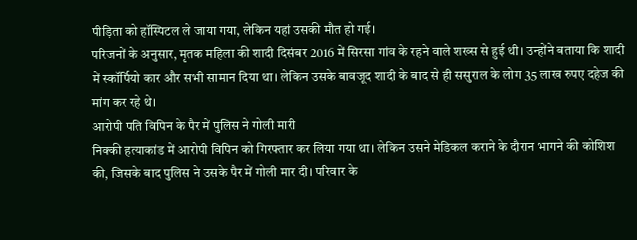पीड़िता को हॉस्पिटल ले जाया गया, लेकिन यहां उसकी मौत हो गई।
परिजनों के अनुसार, मृतक महिला की शादी दिसंबर 2016 में सिरसा गांव के रहने वाले शख्स से हुई थी। उन्होंने बताया कि शादी में स्कॉर्पियो कार और सभी सामान दिया था। लेकिन उसके बावजूद शादी के बाद से ही ससुराल के लोग 35 लाख रुपए दहेज की मांग कर रहे थे।
आरोपी पति विपिन के पैर में पुलिस ने गोली मारी
निक्की हत्याकांड में आरोपी विपिन को गिरफ्तार कर लिया गया था। लेकिन उसने मेडिकल कराने के दौरान भागने की कोशिश की, जिसके बाद पुलिस ने उसके पैर में गोली मार दी। परिवार के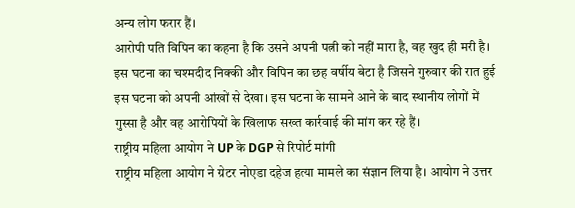अन्य लोग फरार हैं।
आरोपी पति विपिन का कहना है कि उसने अपनी पत्नी को नहीं मारा है, वह खुद ही मरी है। इस घटना का चश्मदीद निक्की और विपिन का छह वर्षीय बेटा है जिसने गुरुवार की रात हुई इस घटना को अपनी आंखों से देखा। इस घटना के सामने आने के बाद स्थानीय लोगों में गुस्सा है और वह आरोपियों के खिलाफ सख्त कार्रवाई की मांग कर रहे हैं।
राष्ट्रीय महिला आयोग ने UP के DGP से रिपोर्ट मांगी
राष्ट्रीय महिला आयोग ने ग्रेटर नोएडा दहेज हत्या मामले का संज्ञान लिया है। आयोग ने उत्तर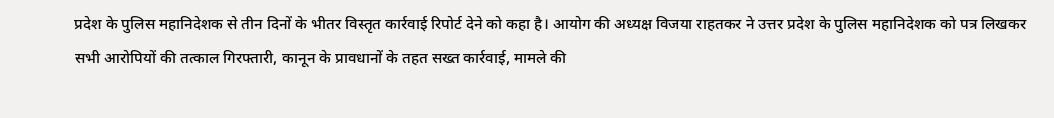प्रदेश के पुलिस महानिदेशक से तीन दिनों के भीतर विस्तृत कार्रवाई रिपोर्ट देने को कहा है। आयोग की अध्यक्ष विजया राहतकर ने उत्तर प्रदेश के पुलिस महानिदेशक को पत्र लिखकर सभी आरोपियों की तत्काल गिरफ्तारी, कानून के प्रावधानों के तहत सख्त कार्रवाई, मामले की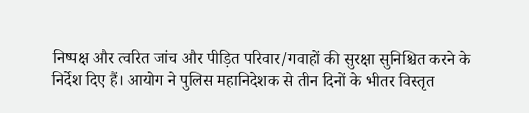निष्पक्ष और त्वरित जांच और पीड़ित परिवार/गवाहों की सुरक्षा सुनिश्चित करने के निर्देश दिए हैं। आयोग ने पुलिस महानिदेशक से तीन दिनों के भीतर विस्तृत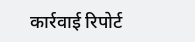कार्रवाई रिपोर्ट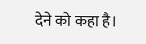देने को कहा है।